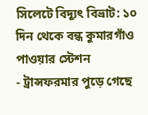সিলেটে বিদ্যুৎ বিভ্রাট: ১০ দিন থেকে বন্ধ কুমারগাঁও পাওয়ার স্টেশন
- ট্রান্সফরমার পুড়ে গেছে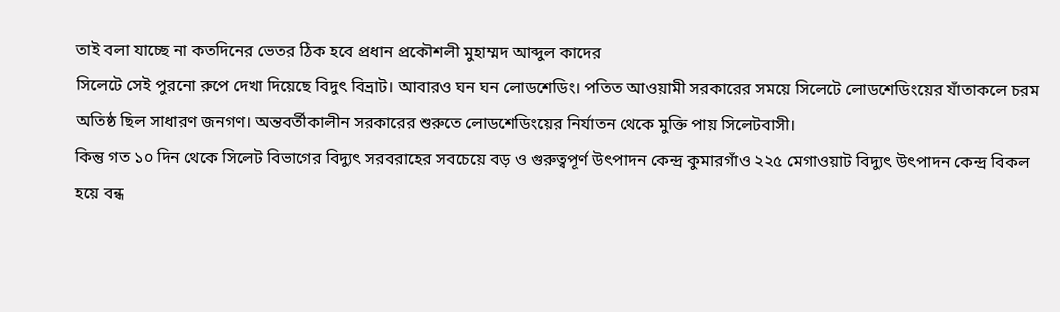তাই বলা যাচ্ছে না কতদিনের ভেতর ঠিক হবে প্রধান প্রকৌশলী মুহাম্মদ আব্দুল কাদের
সিলেটে সেই পুরনো রুপে দেখা দিয়েছে বিদুৎ বিভ্রাট। আবারও ঘন ঘন লোডশেডিং। পতিত আওয়ামী সরকারের সময়ে সিলেটে লোডশেডিংয়ের যাঁতাকলে চরম অতিষ্ঠ ছিল সাধারণ জনগণ। অন্তবর্তীকালীন সরকারের শুরুতে লোডশেডিংয়ের নির্যাতন থেকে মুক্তি পায় সিলেটবাসী।
কিন্তু গত ১০ দিন থেকে সিলেট বিভাগের বিদ্যুৎ সরবরাহের সবচেয়ে বড় ও গুরুত্বপূর্ণ উৎপাদন কেন্দ্র কুমারগাঁও ২২৫ মেগাওয়াট বিদ্যুৎ উৎপাদন কেন্দ্র বিকল হয়ে বন্ধ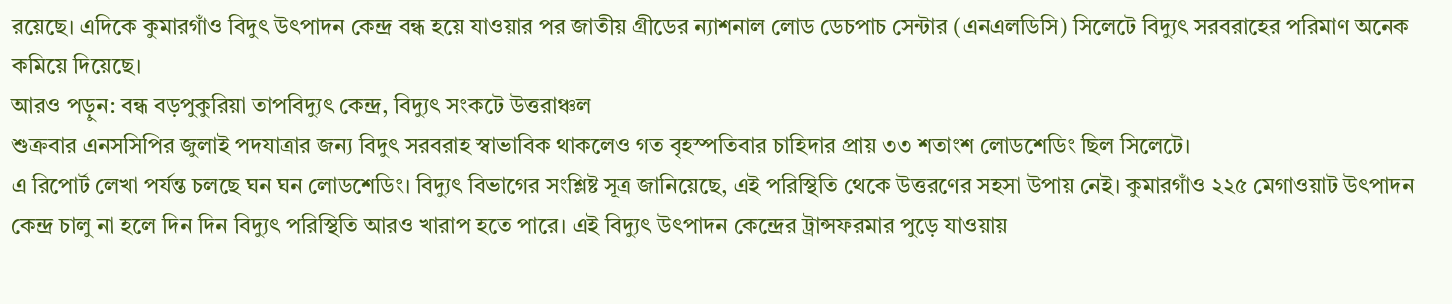রয়েছে। এদিকে কুমারগাঁও বিদুৎ উৎপাদন কেন্দ্র বন্ধ হয়ে যাওয়ার পর জাতীয় গ্রীডের ন্যাশনাল লোড ডেচপাচ সেন্টার (এনএলডিসি) সিলেটে বিদ্যুৎ সরবরাহের পরিমাণ অনেক কমিয়ে দিয়েছে।
আরও পড়ুন: বন্ধ বড়পুকুরিয়া তাপবিদ্যুৎ কেন্দ্র, বিদ্যুৎ সংকটে উত্তরাঞ্চল
শুক্রবার এনসসিপির জুলাই পদযাত্রার জন্য বিদুৎ সরবরাহ স্বাভাবিক থাকলেও গত বৃহস্পতিবার চাহিদার প্রায় ৩৩ শতাংশ লোডশেডিং ছিল সিলেটে।
এ রিপোর্ট লেখা পর্যন্ত চলছে ঘন ঘন লোডশেডিং। বিদ্যুৎ বিভাগের সংশ্লিষ্ট সূত্র জানিয়েছে, এই পরিস্থিতি থেকে উত্তরণের সহসা উপায় নেই। কুমারগাঁও ২২৫ মেগাওয়াট উৎপাদন কেন্দ্র চালু না হলে দিন দিন বিদ্যুৎ পরিস্থিতি আরও খারাপ হতে পারে। এই বিদ্যুৎ উৎপাদন কেন্দ্রের ট্রান্সফরমার পুড়ে যাওয়ায়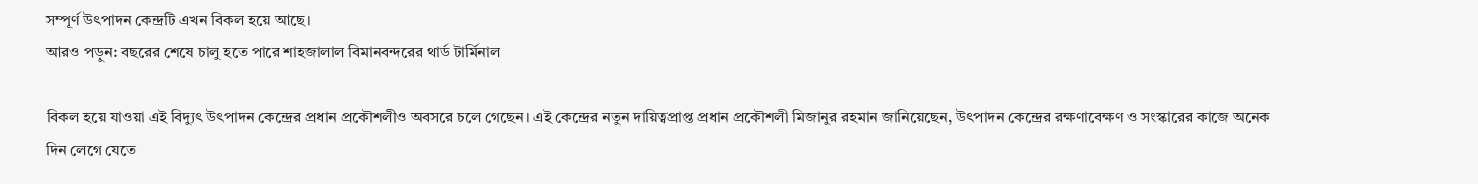সম্পূর্ণ উৎপাদন কেন্দ্রটি এখন বিকল হয়ে আছে।
আরও পড়ুন: বছরের শেষে চালু হতে পারে শাহজালাল বিমানবন্দরের থার্ড টার্মিনাল

বিকল হয়ে যাওয়া এই বিদ্যুৎ উৎপাদন কেন্দ্রের প্রধান প্রকৌশলীও অবসরে চলে গেছেন। এই কেন্দ্রের নতুন দায়িত্বপ্রাপ্ত প্রধান প্রকৌশলী মিজানুর রহমান জানিয়েছেন, উৎপাদন কেন্দ্রের রক্ষণাবেক্ষণ ও সংস্কারের কাজে অনেক দিন লেগে যেতে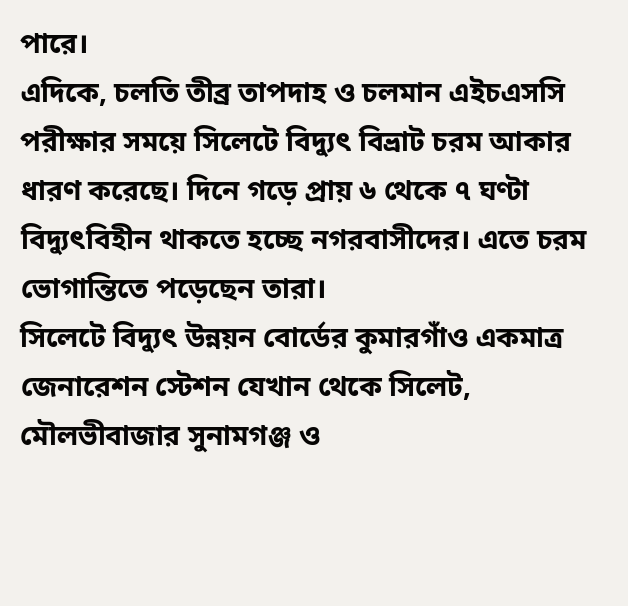পারে।
এদিকে, চলতি তীব্র তাপদাহ ও চলমান এইচএসসি পরীক্ষার সময়ে সিলেটে বিদ্যুৎ বিভ্রাট চরম আকার ধারণ করেছে। দিনে গড়ে প্রায় ৬ থেকে ৭ ঘণ্টা বিদ্যুৎবিহীন থাকতে হচ্ছে নগরবাসীদের। এতে চরম ভোগান্তিতে পড়েছেন তারা।
সিলেটে বিদ্যুৎ উন্নয়ন বোর্ডের কুমারগাঁও একমাত্র জেনারেশন স্টেশন যেখান থেকে সিলেট, মৌলভীবাজার সুনামগঞ্জ ও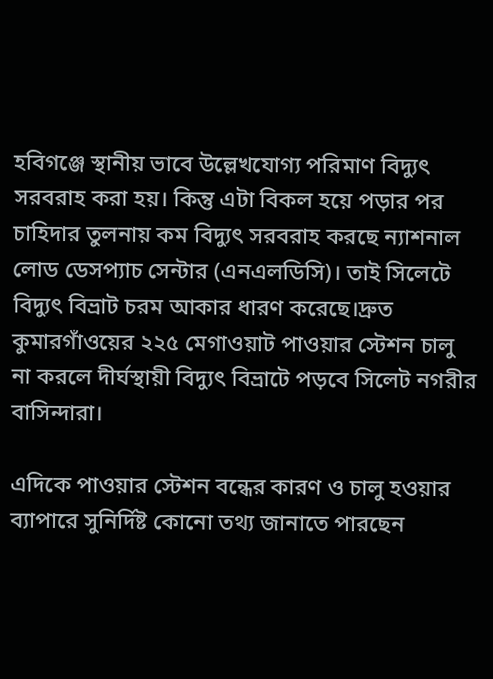হবিগঞ্জে স্থানীয় ভাবে উল্লেখযোগ্য পরিমাণ বিদ্যুৎ সরবরাহ করা হয়। কিন্তু এটা বিকল হয়ে পড়ার পর চাহিদার তুলনায় কম বিদ্যুৎ সরবরাহ করছে ন্যাশনাল লোড ডেসপ্যাচ সেন্টার (এনএলডিসি)। তাই সিলেটে বিদ্যুৎ বিভ্রাট চরম আকার ধারণ করেছে।দ্রুত কুমারগাঁওয়ের ২২৫ মেগাওয়াট পাওয়ার স্টেশন চালু না করলে দীর্ঘস্থায়ী বিদ্যুৎ বিভ্রাটে পড়বে সিলেট নগরীর বাসিন্দারা।

এদিকে পাওয়ার স্টেশন বন্ধের কারণ ও চালু হওয়ার ব্যাপারে সুনির্দিষ্ট কোনো তথ্য জানাতে পারছেন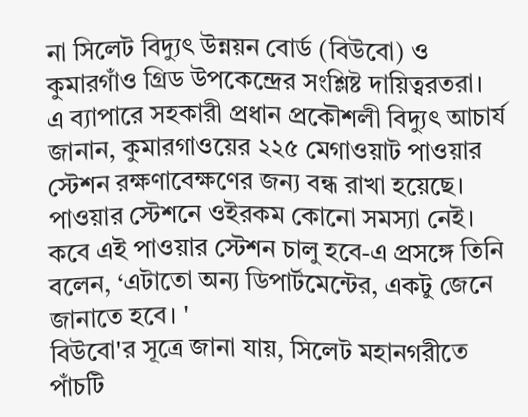না সিলেট বিদ্যুৎ উন্নয়ন বোর্ড (বিউবো) ও কুমারগাঁও গ্রিড উপকেন্দ্রের সংশ্লিষ্ট দায়িত্বরতরা।
এ ব্যাপারে সহকারী প্রধান প্রকৌশলী বিদ্যুৎ আচার্য জানান, কুমারগাওয়ের ২২৫ মেগাওয়াট পাওয়ার স্টেশন রক্ষণাবেক্ষণের জন্য বন্ধ রাখা হয়েছে। পাওয়ার স্টেশনে ওইরকম কোনো সমস্যা নেই। কবে এই পাওয়ার স্টেশন চালু হবে-এ প্রসঙ্গে তিনি বলেন, ‘এটাতো অন্য ডিপার্টমেন্টের, একটু জেনে জানাতে হবে। '
বিউবো'র সূত্রে জানা যায়, সিলেট মহানগরীতে পাঁচটি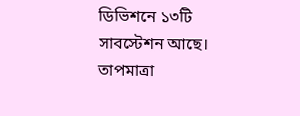ডিভিশনে ১৩টি সাবস্টেশন আছে। তাপমাত্রা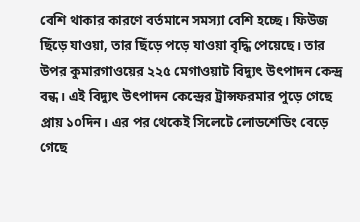বেশি থাকার কারণে বর্তমানে সমস্যা বেশি হচ্ছে। ফিউজ ছিঁড়ে যাওয়া, তার ছিঁড়ে পড়ে যাওয়া বৃদ্ধি পেয়েছে। তার উপর কুমারগাওয়ের ২২৫ মেগাওয়াট বিদ্যুৎ উৎপাদন কেন্দ্র বন্ধ। এই বিদ্যুৎ উৎপাদন কেন্দ্রের ট্রান্সফরমার পুড়ে গেছে প্রায় ১০দিন। এর পর থেকেই সিলেটে লোডশেডিং বেড়ে গেছে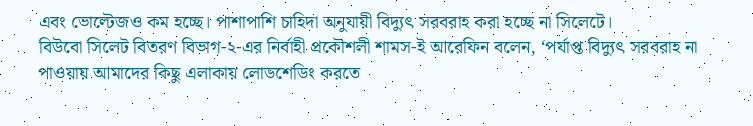এবং ভোল্টেজও কম হচ্ছে। পাশাপাশি চাহিদা অনুযায়ী বিদ্যুৎ সরবরাহ করা হচ্ছে না সিলেটে।
বিউবো সিলেট বিতরণ বিভাগ-২-এর নির্বাহী প্রকৌশলী শামস-ই আরেফিন বলেন, ‘পর্যাপ্ত বিদ্যুৎ সরবরাহ না পাওয়ায় আমাদের কিছু এলাকায় লোডশেডিং করতে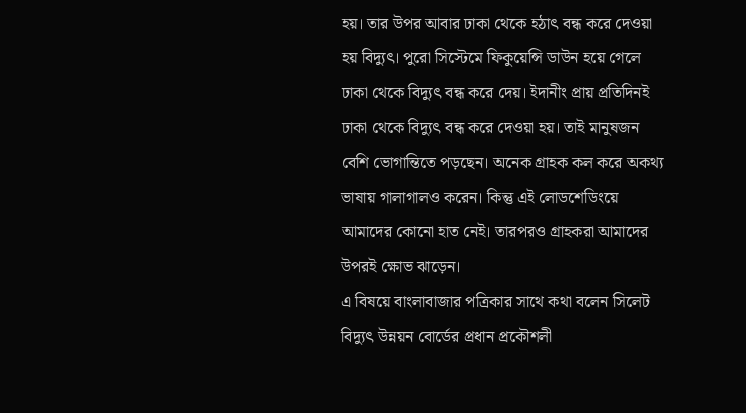হয়। তার উপর আবার ঢাকা থেকে হঠাৎ বন্ধ করে দেওয়া হয় বিদ্যুৎ। পুরো সিস্টেমে ফিকুয়েন্সি ডাউন হয়ে গেলে ঢাকা থেকে বিদ্যুৎ বন্ধ করে দেয়। ইদানীং প্রায় প্রতিদিনই ঢাকা থেকে বিদ্যুৎ বন্ধ করে দেওয়া হয়। তাই মানুষজন বেশি ভোগান্তিতে পড়ছেন। অনেক গ্রাহক কল করে অকথ্য ভাষায় গালাগালও করেন। কিন্তু এই লোডশেডিংয়ে আমাদের কোনো হাত নেই। তারপরও গ্রাহকরা আমাদের উপরই ক্ষোভ ঝাড়েন।
এ বিষয়ে বাংলাবাজার পত্রিকার সাথে কথা বলেন সিলেট বিদ্যুৎ উন্নয়ন বোর্ডের প্রধান প্রকৌশলী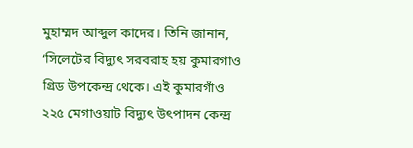মুহাম্মদ আব্দুল কাদের। তিনি জানান, ‘সিলেটের বিদ্যুৎ সরবরাহ হয় কুমারগাও গ্রিড উপকেন্দ্র থেকে। এই কুমারগাঁও ২২৫ মেগাওয়াট বিদ্যুৎ উৎপাদন কেন্দ্র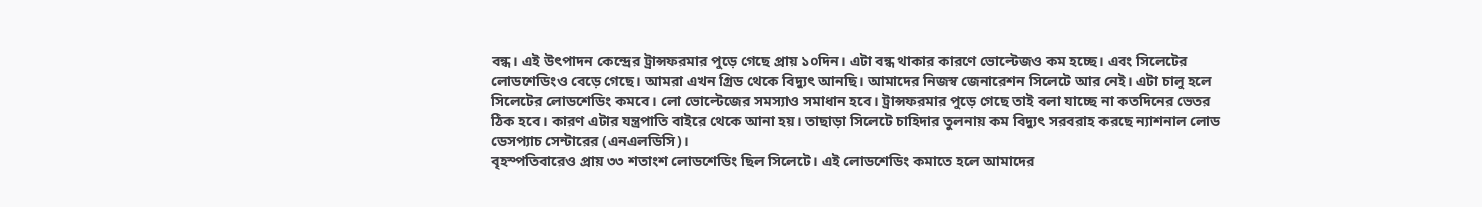বন্ধ। এই উৎপাদন কেন্দ্রের ট্রান্সফরমার পুড়ে গেছে প্রায় ১০দিন। এটা বন্ধ থাকার কারণে ভোল্টেজও কম হচ্ছে। এবং সিলেটের লোডশেডিংও বেড়ে গেছে। আমরা এখন গ্রিড থেকে বিদ্যুৎ আনছি। আমাদের নিজস্ব জেনারেশন সিলেটে আর নেই। এটা চালু হলে সিলেটের লোডশেডিং কমবে। লো ভোল্টেজের সমস্যাও সমাধান হবে। ট্রান্সফরমার পুড়ে গেছে তাই বলা যাচ্ছে না কতদিনের ভেতর ঠিক হবে। কারণ এটার যন্ত্রপাতি বাইরে থেকে আনা হয়। তাছাড়া সিলেটে চাহিদার তুলনায় কম বিদ্যুৎ সরবরাহ করছে ন্যাশনাল লোড ডেসপ্যাচ সেন্টারের (এনএলডিসি)।
বৃহস্পতিবারেও প্রায় ৩৩ শতাংশ লোডশেডিং ছিল সিলেটে। এই লোডশেডিং কমাতে হলে আমাদের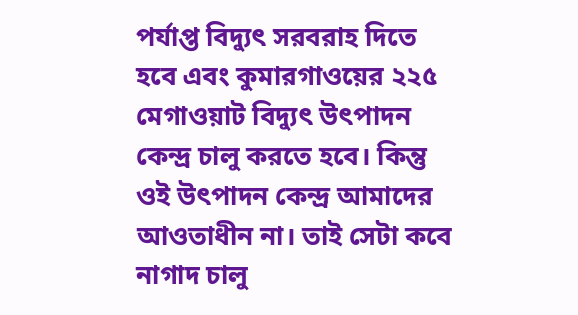পর্যাপ্ত বিদ্যুৎ সরবরাহ দিতে হবে এবং কুমারগাওয়ের ২২৫ মেগাওয়াট বিদ্যুৎ উৎপাদন কেন্দ্র চালু করতে হবে। কিন্তু ওই উৎপাদন কেন্দ্র আমাদের আওতাধীন না। তাই সেটা কবে নাগাদ চালু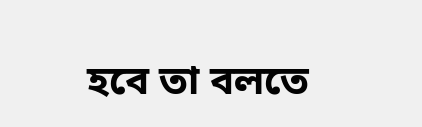হবে তা বলতে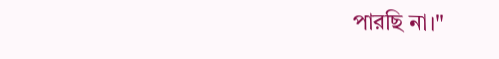পারছি না।"